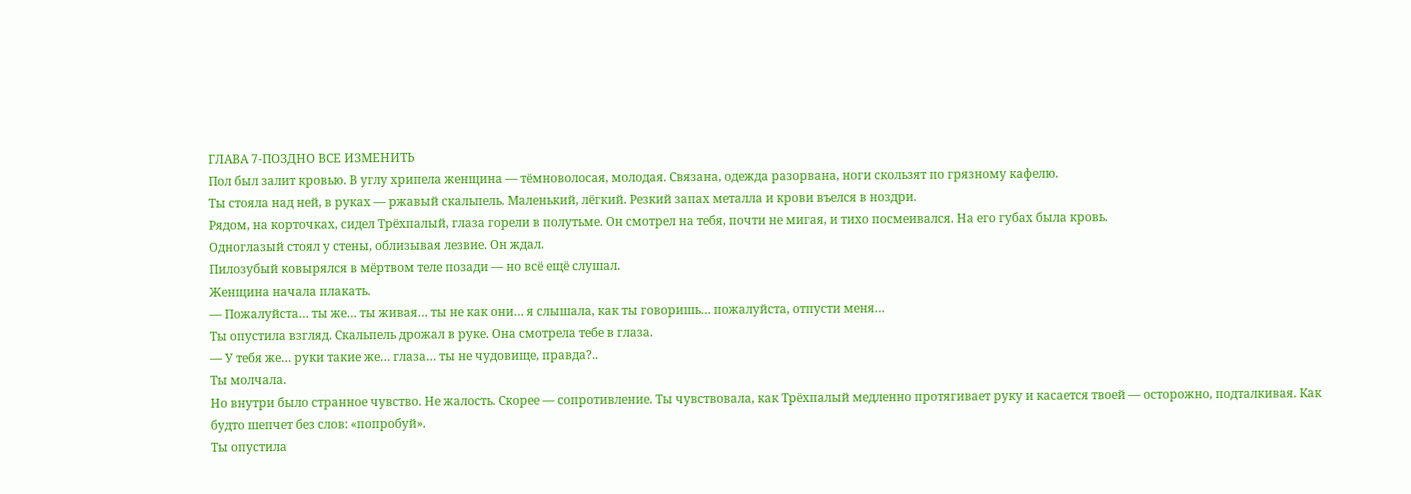ГЛАВА 7-ПОЗДНО ВСЕ ИЗМЕНИТЬ
Пол был залит кровью. В углу хрипела женщина — тёмноволосая, молодая. Связана, одежда разорвана, ноги скользят по грязному кафелю.
Ты стояла над ней, в руках — ржавый скальпель. Маленький, лёгкий. Резкий запах металла и крови въелся в ноздри.
Рядом, на корточках, сидел Трёхпалый, глаза горели в полутьме. Он смотрел на тебя, почти не мигая, и тихо посмеивался. На его губах была кровь.
Одноглазый стоял у стены, облизывая лезвие. Он ждал.
Пилозубый ковырялся в мёртвом теле позади — но всё ещё слушал.
Женщина начала плакать.
— Пожалуйста… ты же… ты живая… ты не как они… я слышала, как ты говоришь… пожалуйста, отпусти меня…
Ты опустила взгляд. Скальпель дрожал в руке. Она смотрела тебе в глаза.
— У тебя же… руки такие же… глаза… ты не чудовище, правда?..
Ты молчала.
Но внутри было странное чувство. Не жалость. Скорее — сопротивление. Ты чувствовала, как Трёхпалый медленно протягивает руку и касается твоей — осторожно, подталкивая. Как будто шепчет без слов: «попробуй».
Ты опустила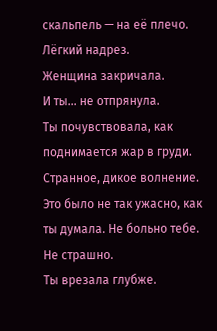скальпель — на её плечо. Лёгкий надрез.
Женщина закричала.
И ты… не отпрянула.
Ты почувствовала, как поднимается жар в груди. Странное, дикое волнение. Это было не так ужасно, как ты думала. Не больно тебе. Не страшно.
Ты врезала глубже.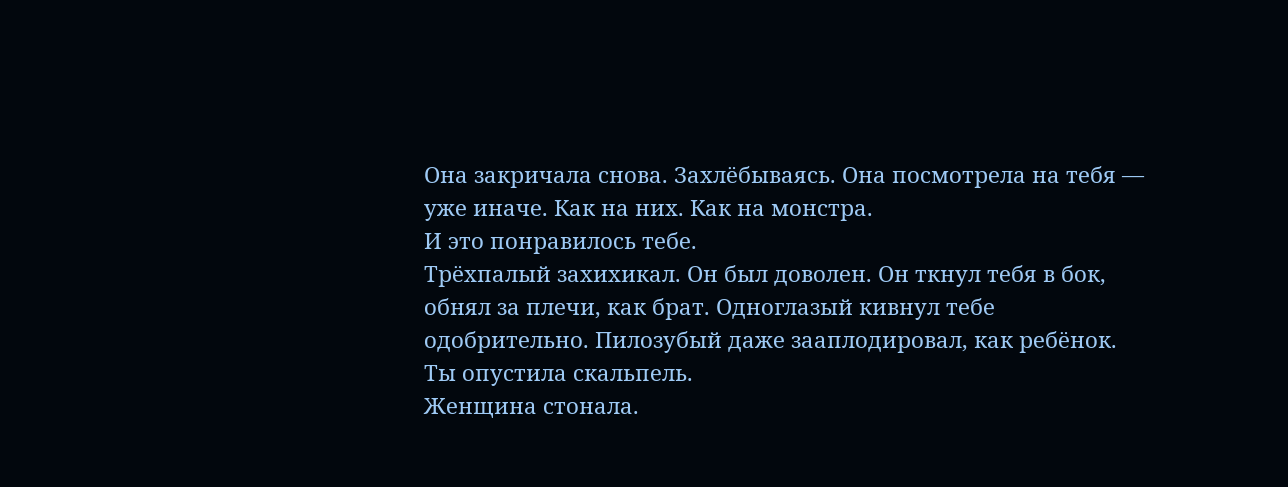Она закричала снова. Захлёбываясь. Она посмотрела на тебя — уже иначе. Как на них. Как на монстра.
И это понравилось тебе.
Трёхпалый захихикал. Он был доволен. Он ткнул тебя в бок, обнял за плечи, как брат. Одноглазый кивнул тебе одобрительно. Пилозубый даже зааплодировал, как ребёнок.
Ты опустила скальпель.
Женщина стонала.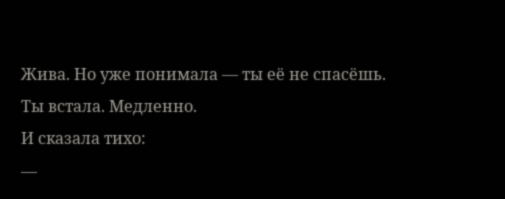Жива. Но уже понимала — ты её не спасёшь.
Ты встала. Медленно.
И сказала тихо:
—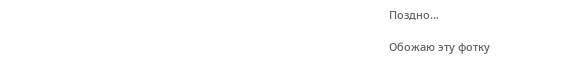Поздно…

Обожаю эту фотку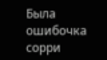Была ошибочка сорри